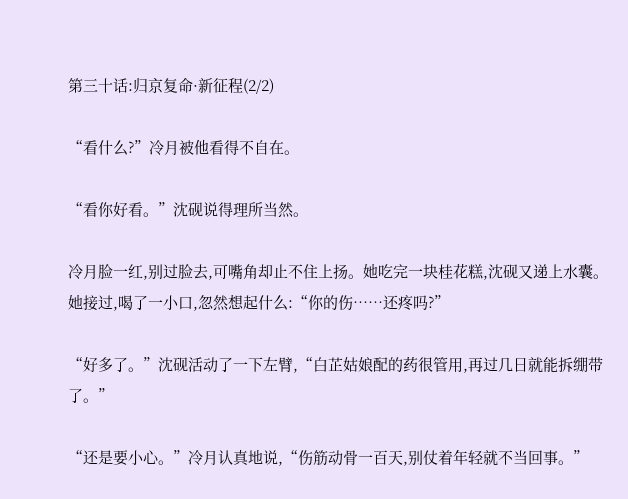第三十话:归京复命·新征程(2/2)

“看什么?”冷月被他看得不自在。

“看你好看。”沈砚说得理所当然。

冷月脸一红,别过脸去,可嘴角却止不住上扬。她吃完一块桂花糕,沈砚又递上水囊。她接过,喝了一小口,忽然想起什么:“你的伤……还疼吗?”

“好多了。”沈砚活动了一下左臂,“白芷姑娘配的药很管用,再过几日就能拆绷带了。”

“还是要小心。”冷月认真地说,“伤筋动骨一百天,别仗着年轻就不当回事。”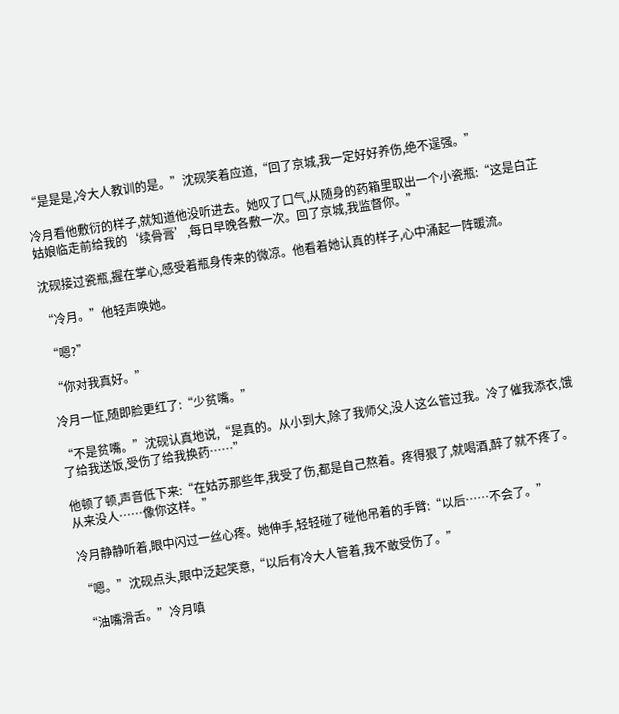“是是是,冷大人教训的是。”沈砚笑着应道,“回了京城,我一定好好养伤,绝不逞强。”

冷月看他敷衍的样子,就知道他没听进去。她叹了口气,从随身的药箱里取出一个小瓷瓶:“这是白芷姑娘临走前给我的‘续骨膏’,每日早晚各敷一次。回了京城,我监督你。”

沈砚接过瓷瓶,握在掌心,感受着瓶身传来的微凉。他看着她认真的样子,心中涌起一阵暖流。

“冷月。”他轻声唤她。

“嗯?”

“你对我真好。”

冷月一怔,随即脸更红了:“少贫嘴。”

“不是贫嘴。”沈砚认真地说,“是真的。从小到大,除了我师父,没人这么管过我。冷了催我添衣,饿了给我送饭,受伤了给我换药……”

他顿了顿,声音低下来:“在姑苏那些年,我受了伤,都是自己熬着。疼得狠了,就喝酒,醉了就不疼了。从来没人……像你这样。”

冷月静静听着,眼中闪过一丝心疼。她伸手,轻轻碰了碰他吊着的手臂:“以后……不会了。”

“嗯。”沈砚点头,眼中泛起笑意,“以后有冷大人管着,我不敢受伤了。”

“油嘴滑舌。”冷月嗔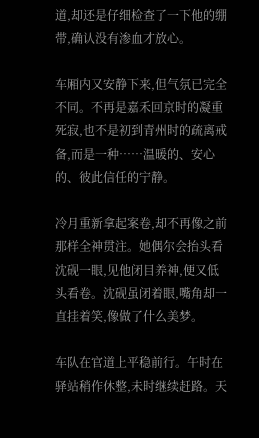道,却还是仔细检查了一下他的绷带,确认没有渗血才放心。

车厢内又安静下来,但气氛已完全不同。不再是嘉禾回京时的凝重死寂,也不是初到青州时的疏离戒备,而是一种……温暖的、安心的、彼此信任的宁静。

冷月重新拿起案卷,却不再像之前那样全神贯注。她偶尔会抬头看沈砚一眼,见他闭目养神,便又低头看卷。沈砚虽闭着眼,嘴角却一直挂着笑,像做了什么美梦。

车队在官道上平稳前行。午时在驿站稍作休整,未时继续赶路。天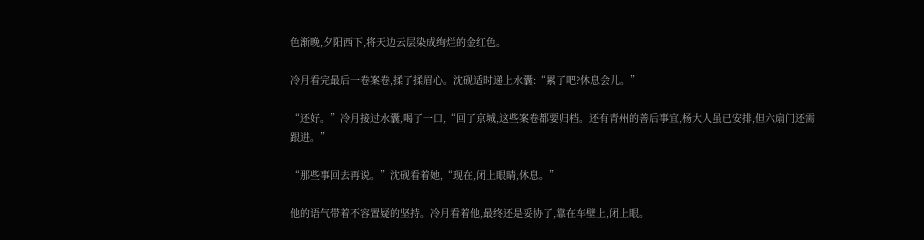色渐晚,夕阳西下,将天边云层染成绚烂的金红色。

冷月看完最后一卷案卷,揉了揉眉心。沈砚适时递上水囊:“累了吧?休息会儿。”

“还好。”冷月接过水囊,喝了一口,“回了京城,这些案卷都要归档。还有青州的善后事宜,杨大人虽已安排,但六扇门还需跟进。”

“那些事回去再说。”沈砚看着她,“现在,闭上眼睛,休息。”

他的语气带着不容置疑的坚持。冷月看着他,最终还是妥协了,靠在车壁上,闭上眼。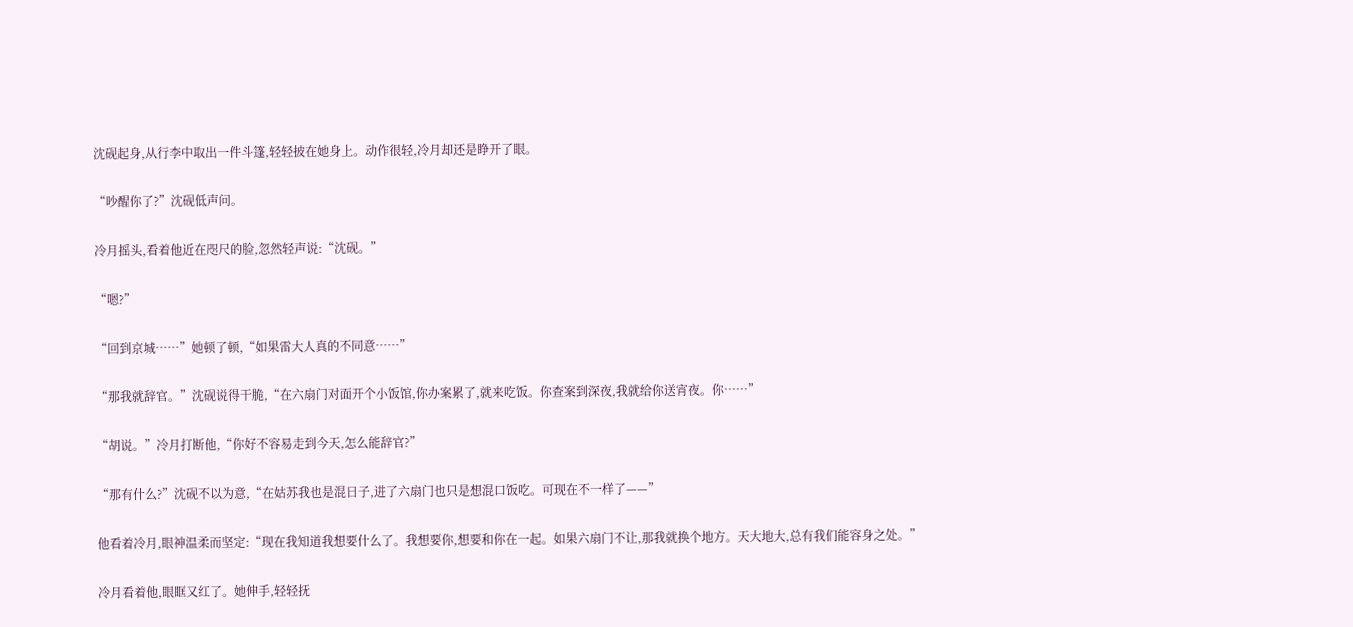沈砚起身,从行李中取出一件斗篷,轻轻披在她身上。动作很轻,冷月却还是睁开了眼。

“吵醒你了?”沈砚低声问。

冷月摇头,看着他近在咫尺的脸,忽然轻声说:“沈砚。”

“嗯?”

“回到京城……”她顿了顿,“如果雷大人真的不同意……”

“那我就辞官。”沈砚说得干脆,“在六扇门对面开个小饭馆,你办案累了,就来吃饭。你查案到深夜,我就给你送宵夜。你……”

“胡说。”冷月打断他,“你好不容易走到今天,怎么能辞官?”

“那有什么?”沈砚不以为意,“在姑苏我也是混日子,进了六扇门也只是想混口饭吃。可现在不一样了——”

他看着冷月,眼神温柔而坚定:“现在我知道我想要什么了。我想要你,想要和你在一起。如果六扇门不让,那我就换个地方。天大地大,总有我们能容身之处。”

冷月看着他,眼眶又红了。她伸手,轻轻抚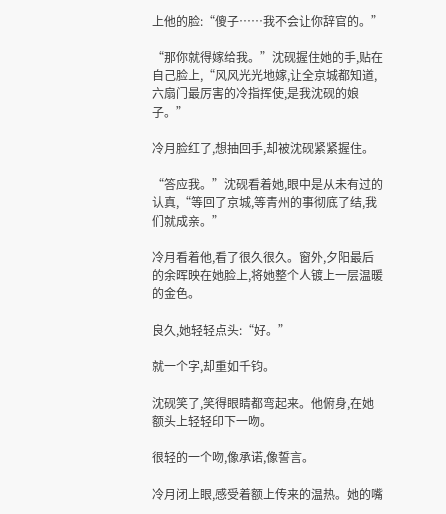上他的脸:“傻子……我不会让你辞官的。”

“那你就得嫁给我。”沈砚握住她的手,贴在自己脸上,“风风光光地嫁,让全京城都知道,六扇门最厉害的冷指挥使,是我沈砚的娘子。”

冷月脸红了,想抽回手,却被沈砚紧紧握住。

“答应我。”沈砚看着她,眼中是从未有过的认真,“等回了京城,等青州的事彻底了结,我们就成亲。”

冷月看着他,看了很久很久。窗外,夕阳最后的余晖映在她脸上,将她整个人镀上一层温暖的金色。

良久,她轻轻点头:“好。”

就一个字,却重如千钧。

沈砚笑了,笑得眼睛都弯起来。他俯身,在她额头上轻轻印下一吻。

很轻的一个吻,像承诺,像誓言。

冷月闭上眼,感受着额上传来的温热。她的嘴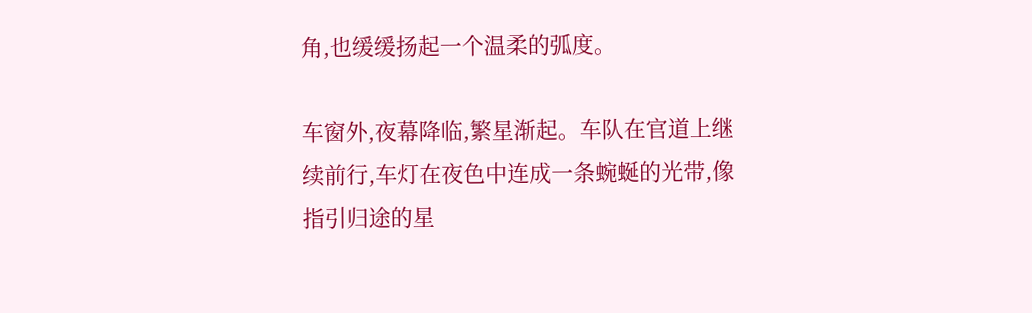角,也缓缓扬起一个温柔的弧度。

车窗外,夜幕降临,繁星渐起。车队在官道上继续前行,车灯在夜色中连成一条蜿蜒的光带,像指引归途的星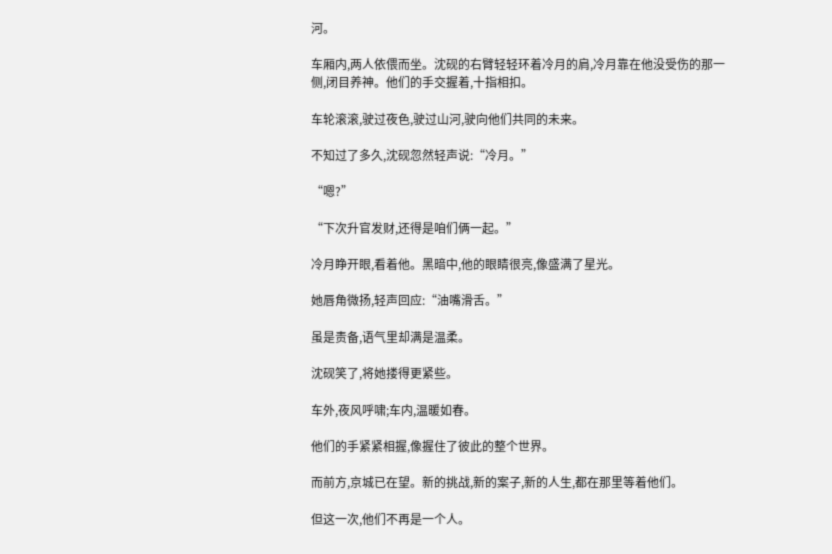河。

车厢内,两人依偎而坐。沈砚的右臂轻轻环着冷月的肩,冷月靠在他没受伤的那一侧,闭目养神。他们的手交握着,十指相扣。

车轮滚滚,驶过夜色,驶过山河,驶向他们共同的未来。

不知过了多久,沈砚忽然轻声说:“冷月。”

“嗯?”

“下次升官发财,还得是咱们俩一起。”

冷月睁开眼,看着他。黑暗中,他的眼睛很亮,像盛满了星光。

她唇角微扬,轻声回应:“油嘴滑舌。”

虽是责备,语气里却满是温柔。

沈砚笑了,将她搂得更紧些。

车外,夜风呼啸;车内,温暖如春。

他们的手紧紧相握,像握住了彼此的整个世界。

而前方,京城已在望。新的挑战,新的案子,新的人生,都在那里等着他们。

但这一次,他们不再是一个人。